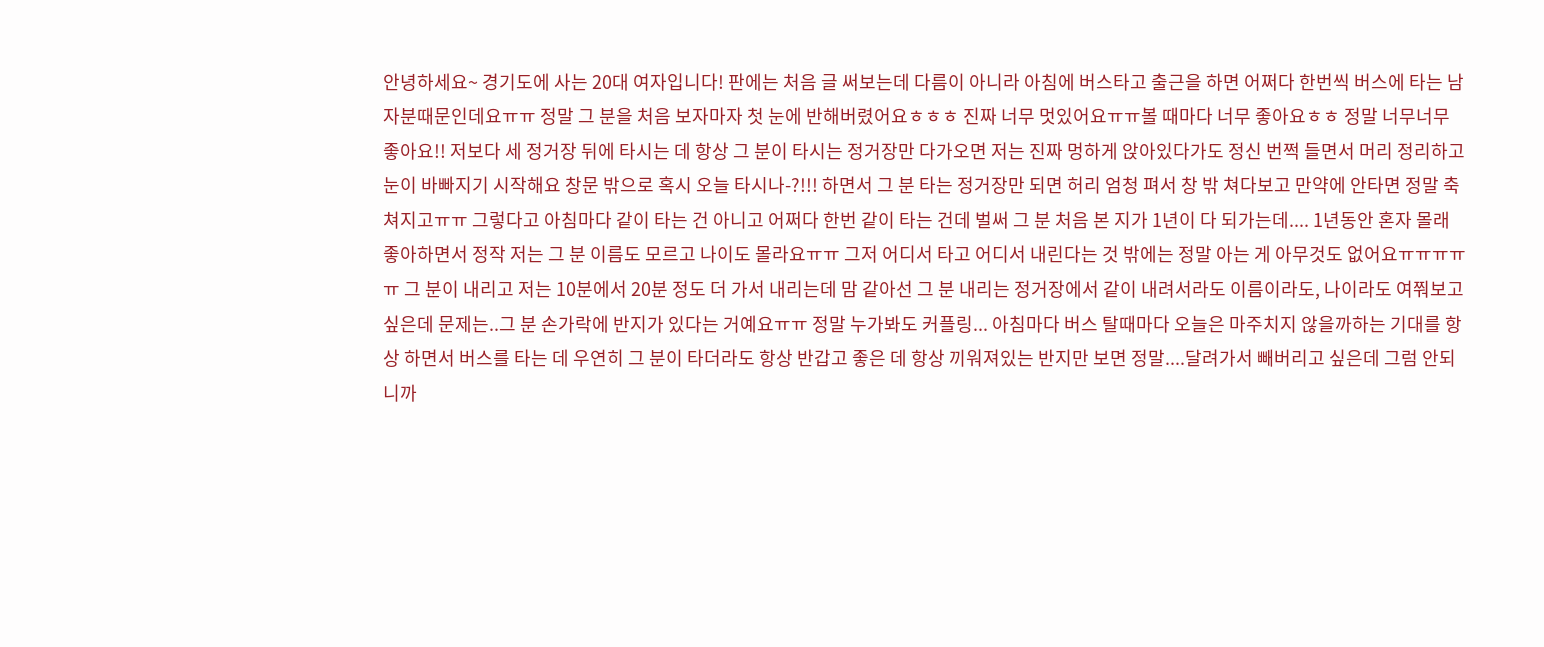안녕하세요~ 경기도에 사는 20대 여자입니다! 판에는 처음 글 써보는데 다름이 아니라 아침에 버스타고 출근을 하면 어쩌다 한번씩 버스에 타는 남자분때문인데요ㅠㅠ 정말 그 분을 처음 보자마자 첫 눈에 반해버렸어요ㅎㅎㅎ 진짜 너무 멋있어요ㅠㅠ볼 때마다 너무 좋아요ㅎㅎ 정말 너무너무 좋아요!! 저보다 세 정거장 뒤에 타시는 데 항상 그 분이 타시는 정거장만 다가오면 저는 진짜 멍하게 앉아있다가도 정신 번쩍 들면서 머리 정리하고 눈이 바빠지기 시작해요 창문 밖으로 혹시 오늘 타시나-?!!! 하면서 그 분 타는 정거장만 되면 허리 엄청 펴서 창 밖 쳐다보고 만약에 안타면 정말 축 쳐지고ㅠㅠ 그렇다고 아침마다 같이 타는 건 아니고 어쩌다 한번 같이 타는 건데 벌써 그 분 처음 본 지가 1년이 다 되가는데.... 1년동안 혼자 몰래 좋아하면서 정작 저는 그 분 이름도 모르고 나이도 몰라요ㅠㅠ 그저 어디서 타고 어디서 내린다는 것 밖에는 정말 아는 게 아무것도 없어요ㅠㅠㅠㅠㅠ 그 분이 내리고 저는 10분에서 20분 정도 더 가서 내리는데 맘 같아선 그 분 내리는 정거장에서 같이 내려서라도 이름이라도, 나이라도 여쭤보고 싶은데 문제는..그 분 손가락에 반지가 있다는 거예요ㅠㅠ 정말 누가봐도 커플링... 아침마다 버스 탈때마다 오늘은 마주치지 않을까하는 기대를 항상 하면서 버스를 타는 데 우연히 그 분이 타더라도 항상 반갑고 좋은 데 항상 끼워져있는 반지만 보면 정말....달려가서 빼버리고 싶은데 그럼 안되니까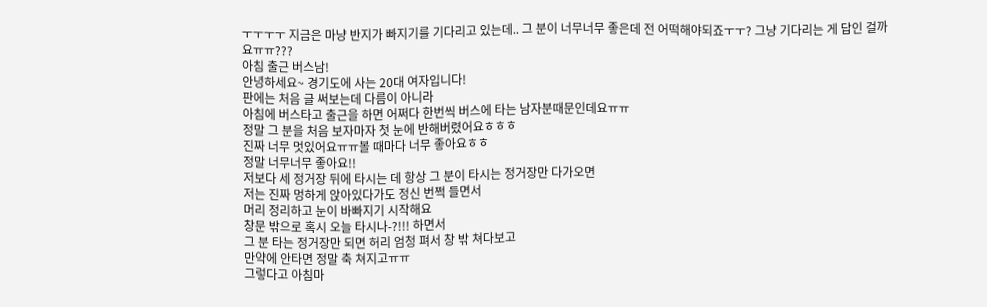ㅜㅜㅜㅜ 지금은 마냥 반지가 빠지기를 기다리고 있는데.. 그 분이 너무너무 좋은데 전 어떡해야되죠ㅜㅜ? 그냥 기다리는 게 답인 걸까요ㅠㅠ???
아침 출근 버스남!
안녕하세요~ 경기도에 사는 20대 여자입니다!
판에는 처음 글 써보는데 다름이 아니라
아침에 버스타고 출근을 하면 어쩌다 한번씩 버스에 타는 남자분때문인데요ㅠㅠ
정말 그 분을 처음 보자마자 첫 눈에 반해버렸어요ㅎㅎㅎ
진짜 너무 멋있어요ㅠㅠ볼 때마다 너무 좋아요ㅎㅎ
정말 너무너무 좋아요!!
저보다 세 정거장 뒤에 타시는 데 항상 그 분이 타시는 정거장만 다가오면
저는 진짜 멍하게 앉아있다가도 정신 번쩍 들면서
머리 정리하고 눈이 바빠지기 시작해요
창문 밖으로 혹시 오늘 타시나-?!!! 하면서
그 분 타는 정거장만 되면 허리 엄청 펴서 창 밖 쳐다보고
만약에 안타면 정말 축 쳐지고ㅠㅠ
그렇다고 아침마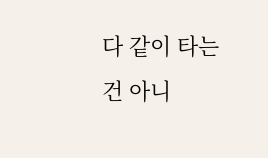다 같이 타는 건 아니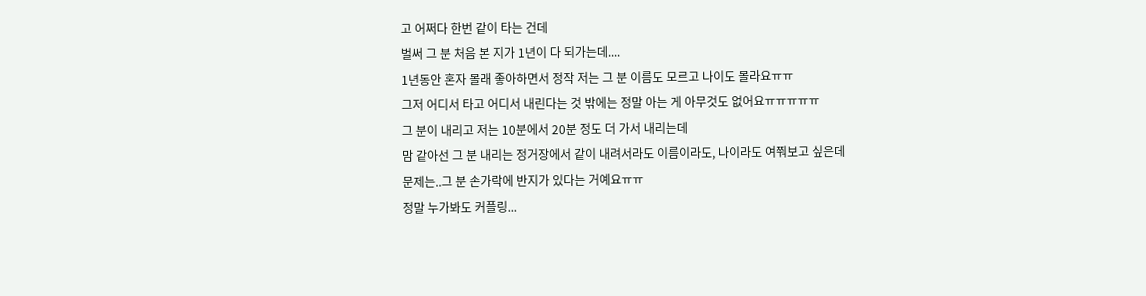고 어쩌다 한번 같이 타는 건데
벌써 그 분 처음 본 지가 1년이 다 되가는데....
1년동안 혼자 몰래 좋아하면서 정작 저는 그 분 이름도 모르고 나이도 몰라요ㅠㅠ
그저 어디서 타고 어디서 내린다는 것 밖에는 정말 아는 게 아무것도 없어요ㅠㅠㅠㅠㅠ
그 분이 내리고 저는 10분에서 20분 정도 더 가서 내리는데
맘 같아선 그 분 내리는 정거장에서 같이 내려서라도 이름이라도, 나이라도 여쭤보고 싶은데
문제는..그 분 손가락에 반지가 있다는 거예요ㅠㅠ
정말 누가봐도 커플링...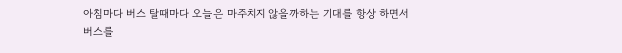아침마다 버스 탈때마다 오늘은 마주치지 않을까하는 기대를 항상 하면서
버스를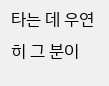타는 데 우연히 그 분이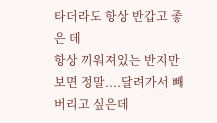타더라도 항상 반갑고 좋은 데
항상 끼워져있는 반지만 보면 정말....달려가서 빼버리고 싶은데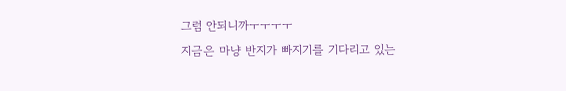그럼 안되니까ㅜㅜㅜㅜ
지금은 마냥 반지가 빠지기를 기다리고 있는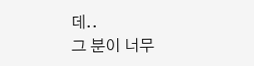데..
그 분이 너무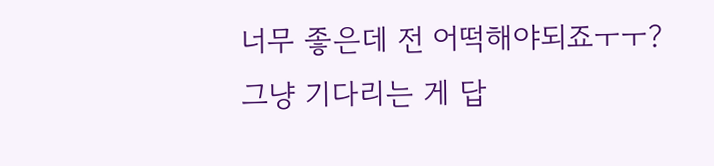너무 좋은데 전 어떡해야되죠ㅜㅜ?
그냥 기다리는 게 답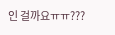인 걸까요ㅠㅠ???